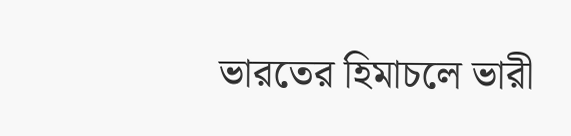ভারতের হিমাচলে ভারী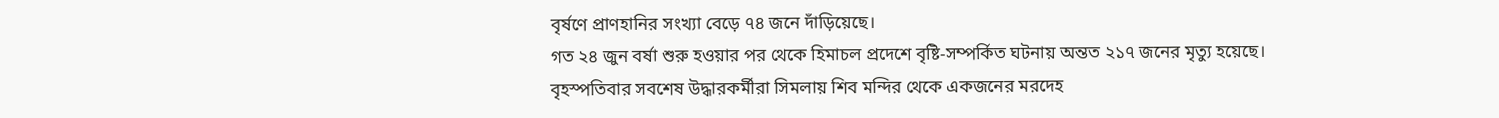বৃর্ষণে প্রাণহানির সংখ্যা বেড়ে ৭৪ জনে দাঁড়িয়েছে।
গত ২৪ জুন বর্ষা শুরু হওয়ার পর থেকে হিমাচল প্রদেশে বৃষ্টি-সম্পর্কিত ঘটনায় অন্তত ২১৭ জনের মৃত্যু হয়েছে।
বৃহস্পতিবার সবশেষ উদ্ধারকর্মীরা সিমলায় শিব মন্দির থেকে একজনের মরদেহ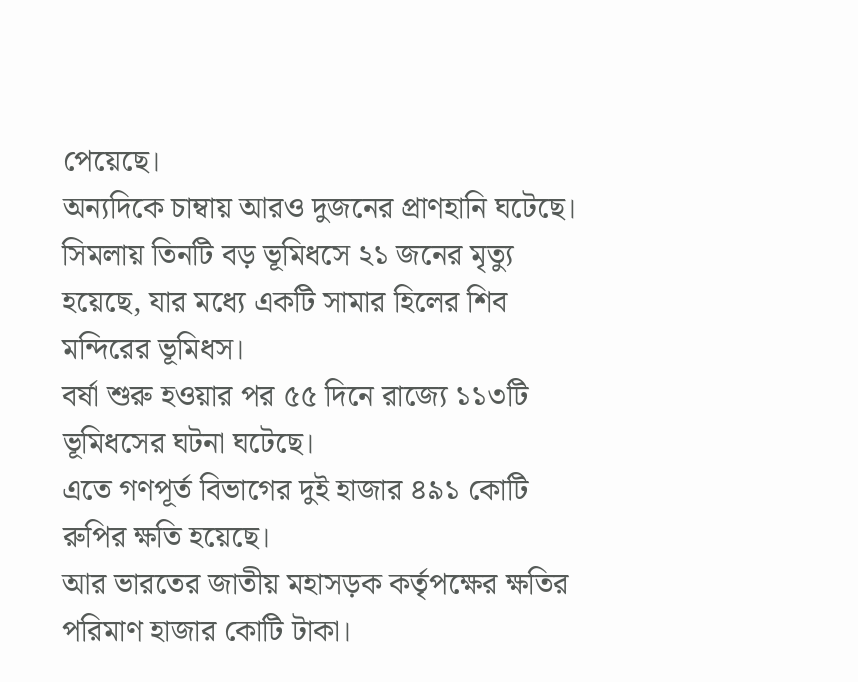পেয়েছে।
অন্যদিকে চাম্বায় আরও দুজনের প্রাণহানি ঘটেছে।
সিমলায় তিনটি বড় ভূমিধসে ২১ জনের মৃত্যু হয়েছে, যার মধ্যে একটি সামার হিলের শিব মন্দিরের ভূমিধস।
বর্ষা শুরু হওয়ার পর ৫৫ দিনে রাজ্যে ১১৩টি ভূমিধসের ঘটনা ঘটেছে।
এতে গণপূর্ত বিভাগের দুই হাজার ৪৯১ কোটি রুপির ক্ষতি হয়েছে।
আর ভারতের জাতীয় মহাসড়ক কর্তৃপক্ষের ক্ষতির পরিমাণ হাজার কোটি টাকা।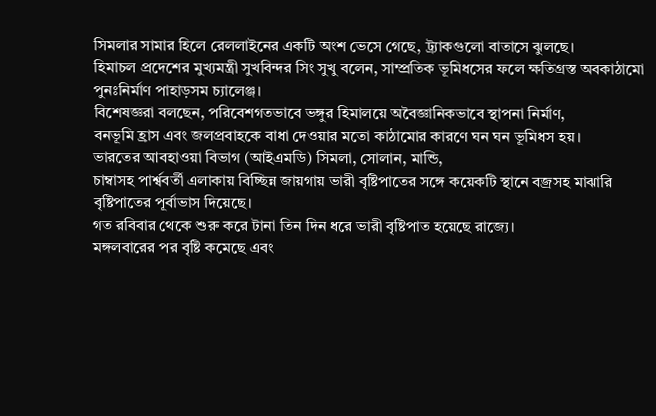সিমলার সামার হিলে রেললাইনের একটি অংশ ভেসে গেছে, ট্র্যাকগুলো বাতাসে ঝুলছে।
হিমাচল প্রদেশের মুখ্যমন্ত্রী সুখবিন্দর সিং সুখু বলেন, সাম্প্রতিক ভূমিধসের ফলে ক্ষতিগ্রস্ত অবকাঠামো পুনঃনির্মাণ পাহাড়সম চ্যালেঞ্জ।
বিশেষজ্ঞরা বলছেন, পরিবেশগতভাবে ভঙ্গুর হিমালয়ে অবৈজ্ঞানিকভাবে স্থাপনা নির্মাণ,
বনভূমি হ্রাস এবং জলপ্রবাহকে বাধা দেওয়ার মতো কাঠামোর কারণে ঘন ঘন ভূমিধস হয়।
ভারতের আবহাওয়া বিভাগ (আইএমডি) সিমলা, সোলান, মান্ডি,
চাম্বাসহ পার্শ্ববর্তী এলাকায় বিচ্ছিন্ন জায়গায় ভারী বৃষ্টিপাতের সঙ্গে কয়েকটি স্থানে বজ্রসহ মাঝারি বৃষ্টিপাতের পূর্বাভাস দিয়েছে।
গত রবিবার থেকে শুরু করে টানা তিন দিন ধরে ভারী বৃষ্টিপাত হয়েছে রাজ্যে।
মঙ্গলবারের পর বৃষ্টি কমেছে এবং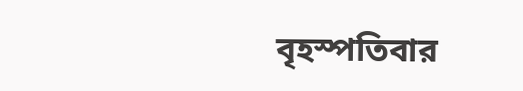বৃহস্পতিবার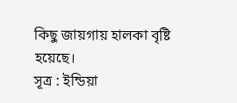কিছু জায়গায় হালকা বৃষ্টি হয়েছে।
সূত্র : ইন্ডিয়া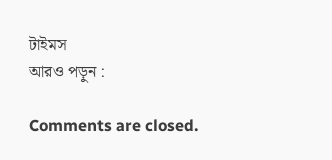টাইমস
আরও পড়ুন :

Comments are closed.